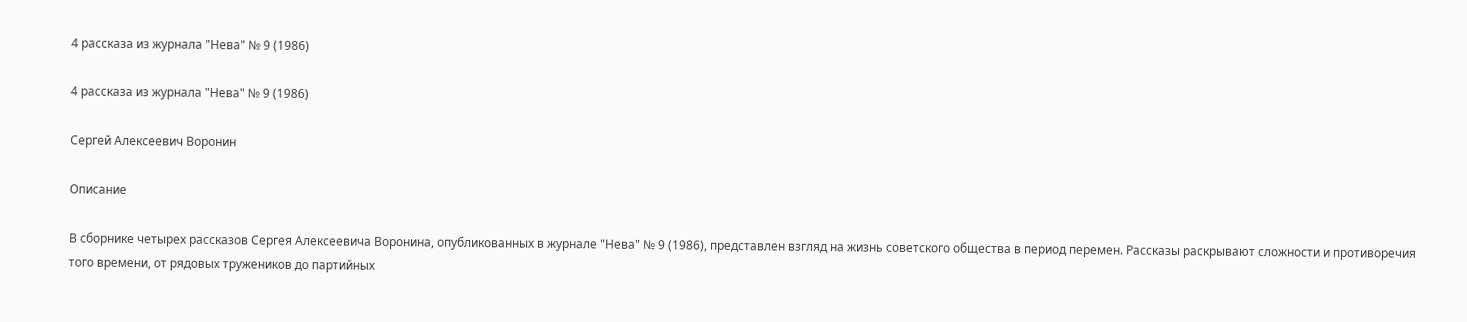4 рассказа из журнала "Нева" № 9 (1986)

4 рассказа из журнала "Нева" № 9 (1986)

Сергей Алексеевич Воронин

Описание

В сборнике четырех рассказов Сергея Алексеевича Воронина, опубликованных в журнале "Нева" № 9 (1986), представлен взгляд на жизнь советского общества в период перемен. Рассказы раскрывают сложности и противоречия того времени, от рядовых тружеников до партийных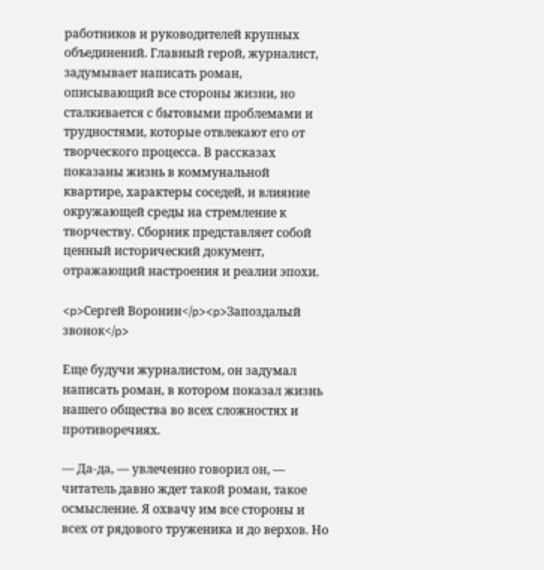работников и руководителей крупных объединений. Главный герой, журналист, задумывает написать роман, описывающий все стороны жизни, но сталкивается с бытовыми проблемами и трудностями, которые отвлекают его от творческого процесса. В рассказах показаны жизнь в коммунальной квартире, характеры соседей, и влияние окружающей среды на стремление к творчеству. Сборник представляет собой ценный исторический документ, отражающий настроения и реалии эпохи.

<p>Сергей Воронин</p><p>Запоздалый звонок</p>

Еще будучи журналистом, он задумал написать роман, в котором показал жизнь нашего общества во всех сложностях и противоречиях.

— Да-да, — увлеченно говорил он, — читатель давно ждет такой роман, такое осмысление. Я охвачу им все стороны и всех от рядового труженика и до верхов. Но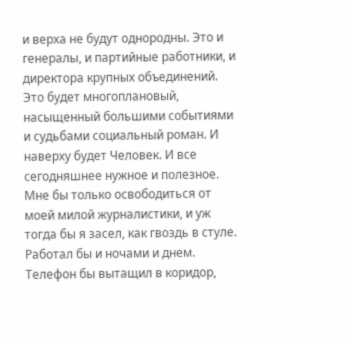и верха не будут однородны. Это и генералы, и партийные работники, и директора крупных объединений. Это будет многоплановый, насыщенный большими событиями и судьбами социальный роман. И наверху будет Человек. И все сегодняшнее нужное и полезное. Мне бы только освободиться от моей милой журналистики, и уж тогда бы я засел, как гвоздь в стуле. Работал бы и ночами и днем. Телефон бы вытащил в коридор,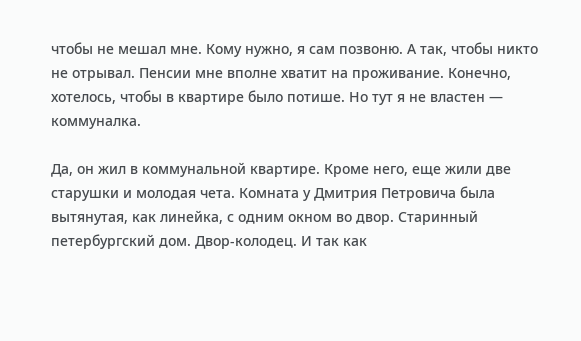чтобы не мешал мне. Кому нужно, я сам позвоню. А так, чтобы никто не отрывал. Пенсии мне вполне хватит на проживание. Конечно, хотелось, чтобы в квартире было потише. Но тут я не властен — коммуналка.

Да, он жил в коммунальной квартире. Кроме него, еще жили две старушки и молодая чета. Комната у Дмитрия Петровича была вытянутая, как линейка, с одним окном во двор. Старинный петербургский дом. Двор-колодец. И так как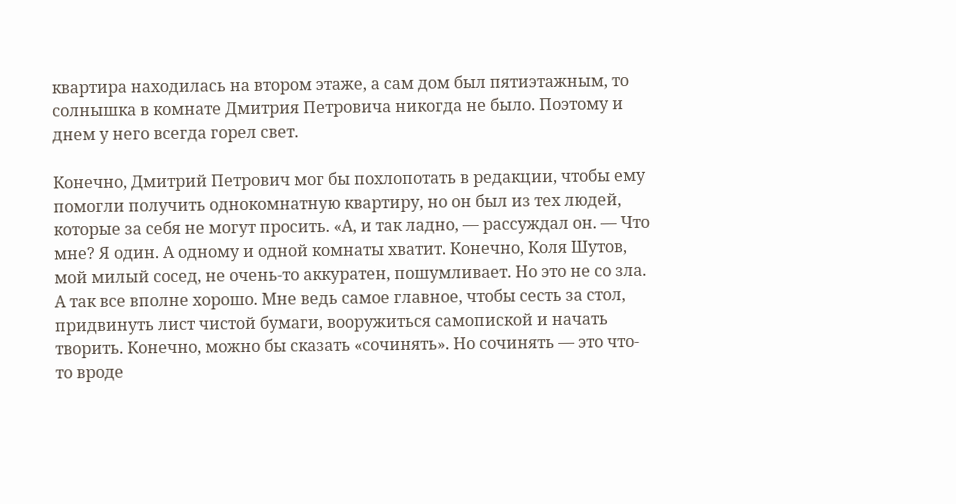квартира находилась на втором этаже, а сам дом был пятиэтажным, то солнышка в комнате Дмитрия Петровича никогда не было. Поэтому и днем у него всегда горел свет.

Конечно, Дмитрий Петрович мог бы похлопотать в редакции, чтобы ему помогли получить однокомнатную квартиру, но он был из тех людей, которые за себя не могут просить. «А, и так ладно, — рассуждал он. — Что мне? Я один. А одному и одной комнаты хватит. Конечно, Коля Шутов, мой милый сосед, не очень-то аккуратен, пошумливает. Но это не со зла. А так все вполне хорошо. Мне ведь самое главное, чтобы сесть за стол, придвинуть лист чистой бумаги, вооружиться самопиской и начать творить. Конечно, можно бы сказать «сочинять». Но сочинять — это что-то вроде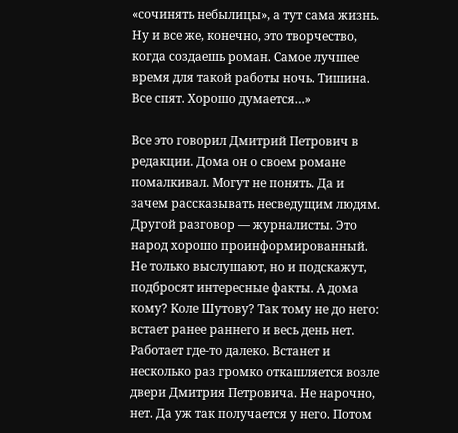«сочинять небылицы», а тут сама жизнь. Ну и все же, конечно, это творчество, когда создаешь роман. Самое лучшее время для такой работы ночь. Тишина. Все спят. Хорошо думается…»

Все это говорил Дмитрий Петрович в редакции. Дома он о своем романе помалкивал. Могут не понять. Да и зачем рассказывать несведущим людям. Другой разговор — журналисты. Это народ хорошо проинформированный. Не только выслушают, но и подскажут, подбросят интересные факты. А дома кому? Коле Шутову? Так тому не до него: встает ранее раннего и весь день нет. Работает где-то далеко. Встанет и несколько раз громко откашляется возле двери Дмитрия Петровича. Не нарочно, нет. Да уж так получается у него. Потом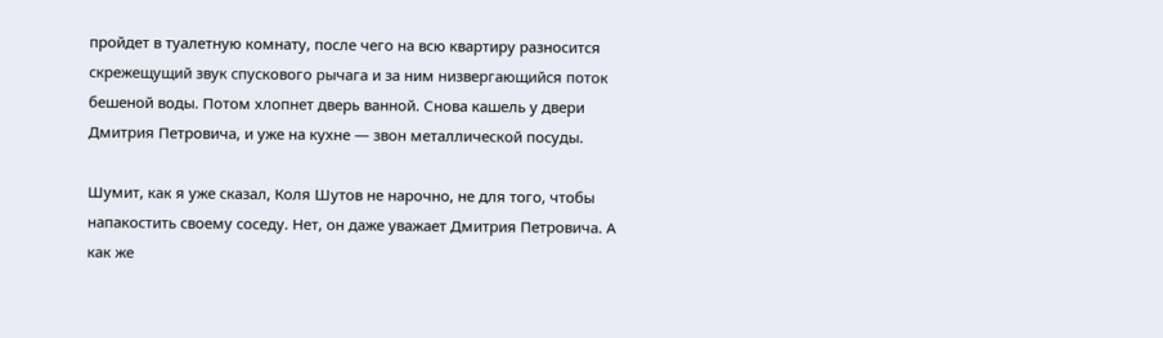пройдет в туалетную комнату, после чего на всю квартиру разносится скрежещущий звук спускового рычага и за ним низвергающийся поток бешеной воды. Потом хлопнет дверь ванной. Снова кашель у двери Дмитрия Петровича, и уже на кухне — звон металлической посуды.

Шумит, как я уже сказал, Коля Шутов не нарочно, не для того, чтобы напакостить своему соседу. Нет, он даже уважает Дмитрия Петровича. А как же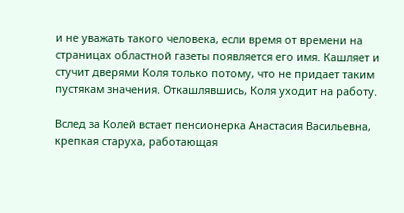и не уважать такого человека, если время от времени на страницах областной газеты появляется его имя. Кашляет и стучит дверями Коля только потому, что не придает таким пустякам значения. Откашлявшись, Коля уходит на работу.

Вслед за Колей встает пенсионерка Анастасия Васильевна, крепкая старуха, работающая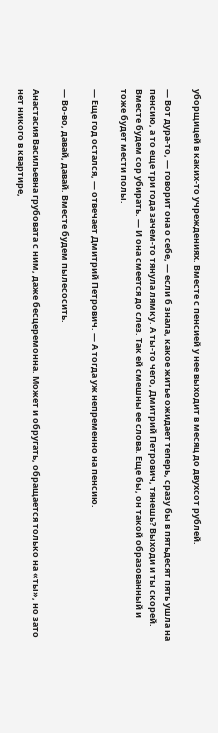уборщицей в каких-то учреждениях. Вместе с пенсией у нее выходит в месяц до двухсот рублей.

— Вот дура-то, — говорит она о себе, — если б знала, какое житье ожидает теперь, сразу бы в пятьдесят пять ушла на пенсию, а то еще три года зачем-то тянула лямку. А ты-то чего, Дмитрий Петрович, тянешь? Выходи и ты скорей. Вместе будем сор убирать. — И она смеется до слез. Так ей смешны ее слова. Еще бы, он такой образованный и тоже будет мести полы.

— Еще год остался, — отвечает Дмитрий Петрович. — А тогда уж непременно на пенсию.

— Во-во, давай, давай. Вместе будем пылесосить.

Анастасия Васильевна грубовата с ним, даже бесцеремонна. Может и обругать, обращается только на «ты», но зато нет никого в квартире,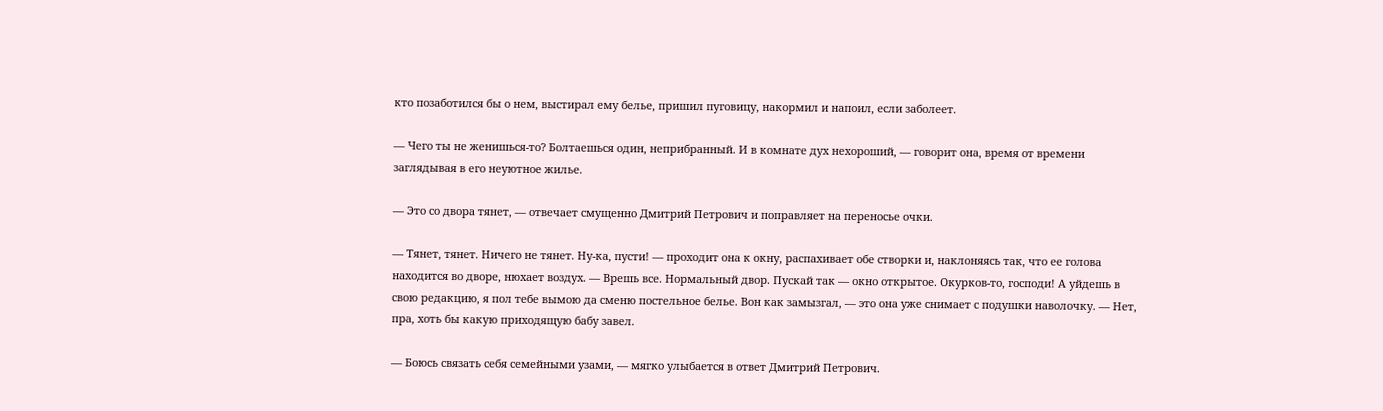кто позаботился бы о нем, выстирал ему белье, пришил пуговицу, накормил и напоил, если заболеет.

— Чего ты не женишься-то? Болтаешься один, неприбранный. И в комнате дух нехороший, — говорит она, время от времени заглядывая в его неуютное жилье.

— Это со двора тянет, — отвечает смущенно Дмитрий Петрович и поправляет на переносье очки.

— Тянет, тянет. Ничего не тянет. Ну-ка, пусти! — проходит она к окну, распахивает обе створки и, наклоняясь так, что ее голова находится во дворе, нюхает воздух. — Врешь все. Нормальный двор. Пускай так — окно открытое. Окурков-то, господи! А уйдешь в свою редакцию, я пол тебе вымою да сменю постельное белье. Вон как замызгал, — это она уже снимает с подушки наволочку. — Нет, пра, хоть бы какую приходящую бабу завел.

— Боюсь связать себя семейными узами, — мягко улыбается в ответ Дмитрий Петрович.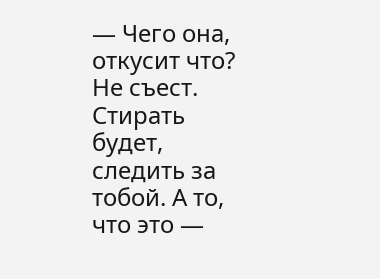— Чего она, откусит что? Не съест. Стирать будет, следить за тобой. А то, что это —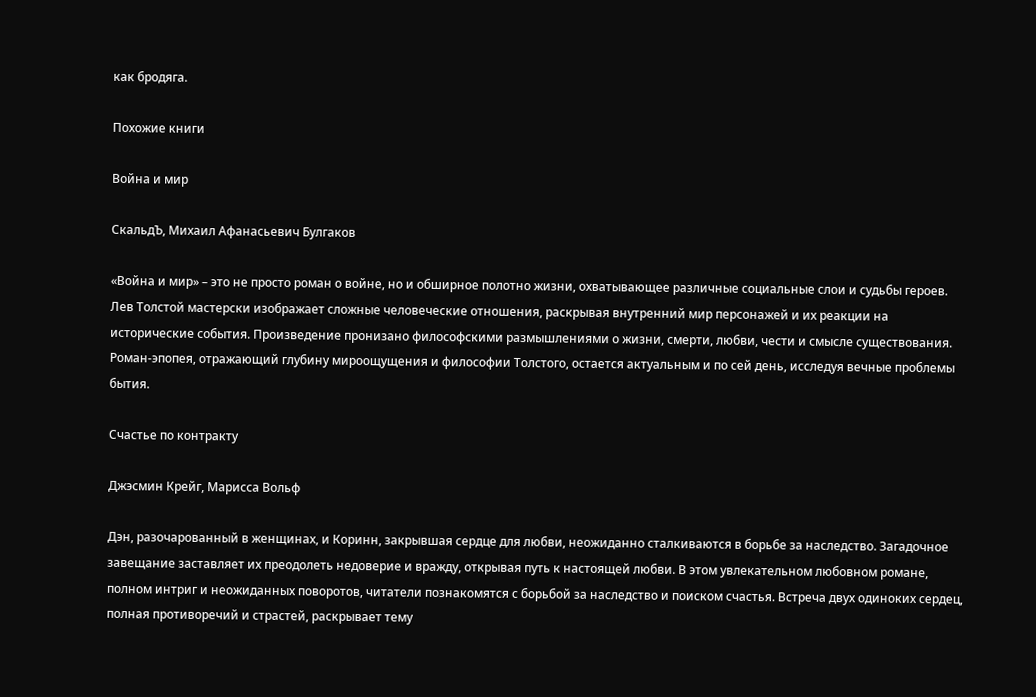как бродяга.

Похожие книги

Война и мир

СкальдЪ, Михаил Афанасьевич Булгаков

«Война и мир» – это не просто роман о войне, но и обширное полотно жизни, охватывающее различные социальные слои и судьбы героев. Лев Толстой мастерски изображает сложные человеческие отношения, раскрывая внутренний мир персонажей и их реакции на исторические события. Произведение пронизано философскими размышлениями о жизни, смерти, любви, чести и смысле существования. Роман-эпопея, отражающий глубину мироощущения и философии Толстого, остается актуальным и по сей день, исследуя вечные проблемы бытия.

Счастье по контракту

Джэсмин Крейг, Марисса Вольф

Дэн, разочарованный в женщинах, и Коринн, закрывшая сердце для любви, неожиданно сталкиваются в борьбе за наследство. Загадочное завещание заставляет их преодолеть недоверие и вражду, открывая путь к настоящей любви. В этом увлекательном любовном романе, полном интриг и неожиданных поворотов, читатели познакомятся с борьбой за наследство и поиском счастья. Встреча двух одиноких сердец, полная противоречий и страстей, раскрывает тему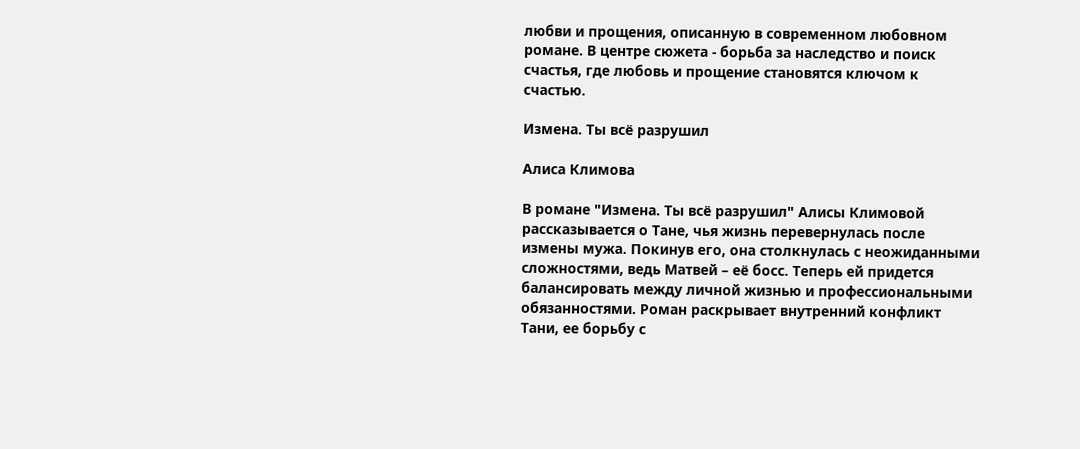любви и прощения, описанную в современном любовном романе. В центре сюжета - борьба за наследство и поиск счастья, где любовь и прощение становятся ключом к счастью.

Измена. Ты всё разрушил

Алиса Климова

В романе "Измена. Ты всё разрушил" Алисы Климовой рассказывается о Тане, чья жизнь перевернулась после измены мужа. Покинув его, она столкнулась с неожиданными сложностями, ведь Матвей – её босс. Теперь ей придется балансировать между личной жизнью и профессиональными обязанностями. Роман раскрывает внутренний конфликт Тани, ее борьбу с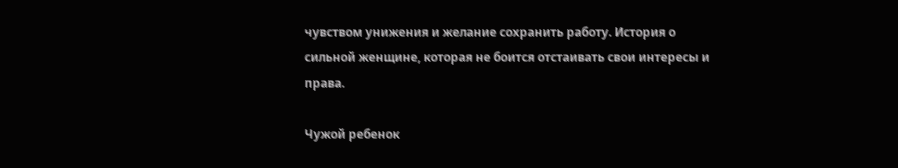чувством унижения и желание сохранить работу. История о сильной женщине, которая не боится отстаивать свои интересы и права.

Чужой ребенок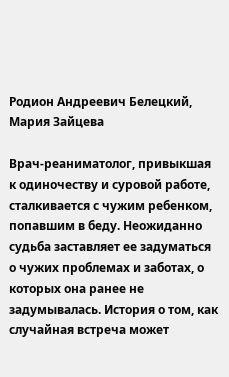Родион Андреевич Белецкий, Мария Зайцева

Врач-реаниматолог, привыкшая к одиночеству и суровой работе, сталкивается с чужим ребенком, попавшим в беду. Неожиданно судьба заставляет ее задуматься о чужих проблемах и заботах, о которых она ранее не задумывалась. История о том, как случайная встреча может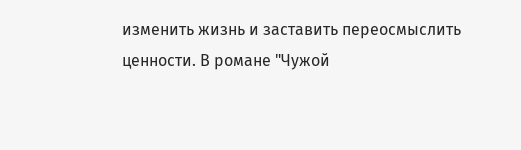изменить жизнь и заставить переосмыслить ценности. В романе "Чужой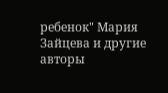ребенок" Мария Зайцева и другие авторы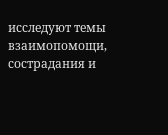исследуют темы взаимопомощи, сострадания и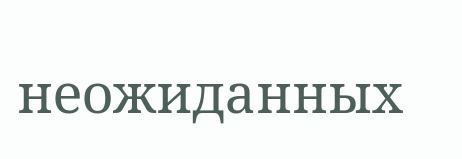неожиданных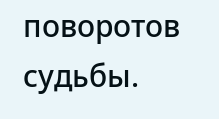поворотов судьбы.